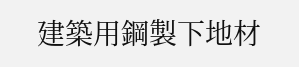建築用鋼製下地材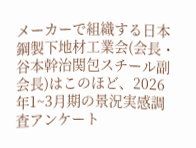メーカーで組織する日本鋼製下地材工業会(会長・谷本幹治関包スチール副会長)はこのほど、2026年1~3月期の景況実感調査アンケート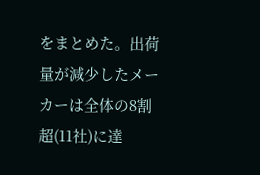をまとめた。出荷量が減少したメーカーは全体の8割超(11社)に達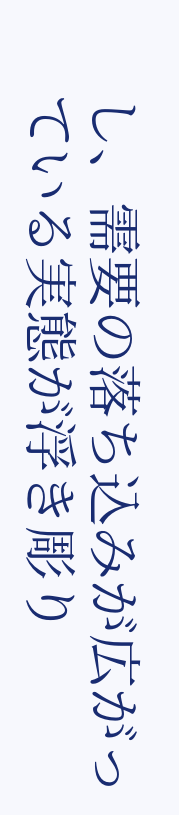し、需要の落ち込みが広がっている実態が浮き彫り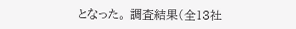となった。 調査結果(全13社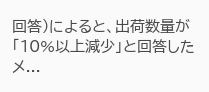回答)によると、出荷数量が「10%以上減少」と回答したメ...